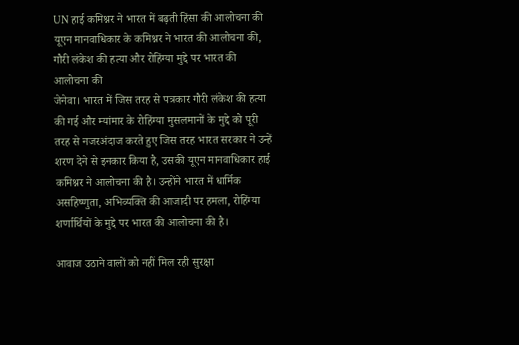UN हाई कमिश्नर ने भारत में बढ़ती हिंसा की आलोचना की
यूएन मानवाधिकार के कमिश्नर ने भारत की आलोचना की, गौरी लंकेश की हत्या और रोहिंग्या मुद्दे पर भारत की आलोचना की
जेनेवा। भारत में जिस तरह से पत्रकार गौरी लंकेश की हत्या की गई और म्यांमार के रोहिंग्या मुसलमानों के मुद्दे को पूरी तरह से नजरअंदाज करते हुए जिस तरह भारत सरकार ने उन्हें शरण देने से इनकार किया है, उसकी यूएन मानवाधिकार हाई कमिश्नर ने आलोचना की है। उन्होंने भारत में धार्मिक असहिष्णुता, अभिव्यक्ति की आजादी पर हमला, रोहिंग्या शर्णार्थियों के मुद्दे पर भारत की आलोचना की है।

आवाज उठाने वालों को नहीं मिल रही सुरक्षा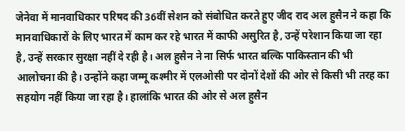जेनेवा में मानवाधिकार परिषद की 36वीं सेशन को संबोधित करते हुए जीद राद अल हुसैन ने कहा कि मानवाधिकारों के लिए भारत में काम कर रहे भारत में काफी असुरित है, उन्हें परेशान किया जा रहा है, उन्हें सरकार सुरक्षा नहीं दे रही है। अल हुसैन ने ना सिर्फ भारत बल्कि पाकिस्तान की भी आलोचना की है। उन्होंने कहा जम्मू कश्मीर में एलओसी पर दोनों देशों की ओर से किसी भी तरह का सहयोग नहीं किया जा रहा है। हालांकि भारत की ओर से अल हुसैन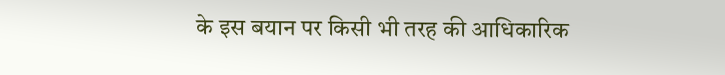के इस बयान पर किसी भी तरह की आधिकारिक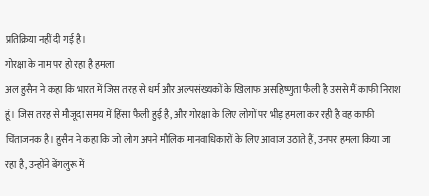प्रतिक्रिया नहीं दी गई है।
गोरक्षा के नाम पर हो रहा है हमला
अल हुसैन ने कहा कि भारत में जिस तरह से धर्म और अल्पसंख्यकों के खिलाफ असहिष्णुता फैली है उससे मैं काफी निराश हूं। जिस तरह से मौजूदा समय में हिंसा फैली हुई है, और गोरक्षा के लिए लोगों पर भीड़ हमला कर रही है वह काफी चिंताजनक है। हुसैन ने कहा कि जो लोग अपने मौलिक मानवाधिकारों के लिए आवाज उठाते हैं, उनपर हमला किया जा रहा है, उन्होंने बेंगलुरू में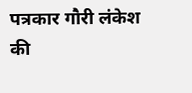पत्रकार गौरी लंकेश की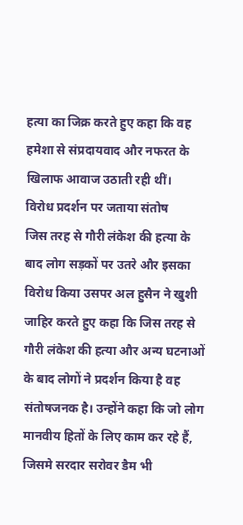हत्या का जिक्र करते हुए कहा कि वह हमेशा से संप्रदायवाद और नफरत के खिलाफ आवाज उठाती रही थीं।
विरोध प्रदर्शन पर जताया संतोष
जिस तरह से गौरी लंकेश की हत्या के बाद लोग सड़कों पर उतरे और इसका विरोध किया उसपर अल हुसैन ने खुशी जाहिर करते हुए कहा कि जिस तरह से गौरी लंकेश की हत्या और अन्य घटनाओं के बाद लोगों ने प्रदर्शन किया है वह संतोषजनक है। उन्होंने कहा कि जो लोग मानवीय हितों के लिए काम कर रहे हैं, जिसमे सरदार सरोवर डैम भी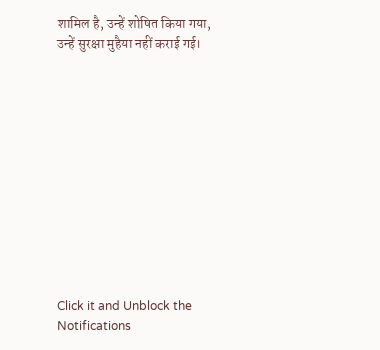शामिल है, उन्हें शोषित किया गया, उन्हें सुरक्षा मुहैया नहीं कराई गई।












Click it and Unblock the Notifications